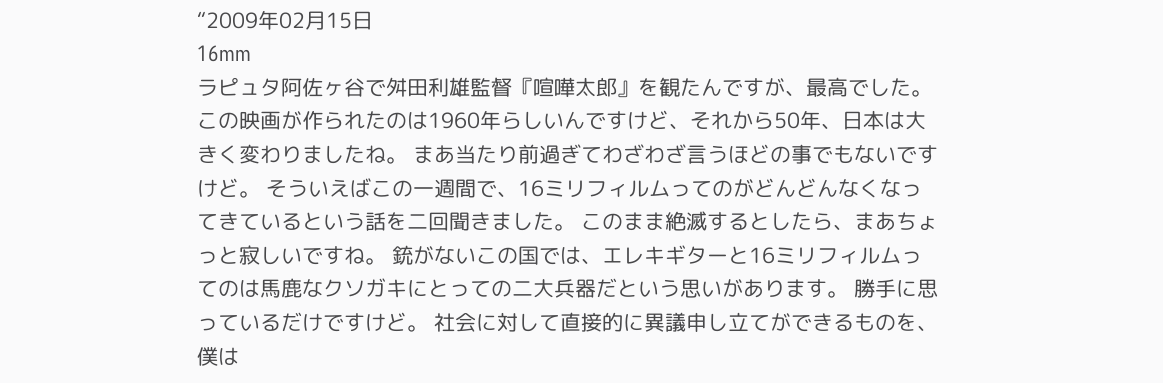“2009年02月15日
16mm
ラピュタ阿佐ヶ谷で舛田利雄監督『喧嘩太郎』を観たんですが、最高でした。 この映画が作られたのは1960年らしいんですけど、それから50年、日本は大きく変わりましたね。 まあ当たり前過ぎてわざわざ言うほどの事でもないですけど。 そういえばこの一週間で、16ミリフィルムってのがどんどんなくなってきているという話を二回聞きました。 このまま絶滅するとしたら、まあちょっと寂しいですね。 銃がないこの国では、エレキギターと16ミリフィルムってのは馬鹿なクソガキにとっての二大兵器だという思いがあります。 勝手に思っているだけですけど。 社会に対して直接的に異議申し立てができるものを、僕は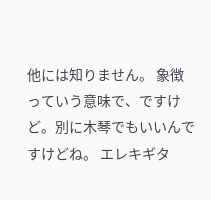他には知りません。 象徴っていう意味で、ですけど。別に木琴でもいいんですけどね。 エレキギタ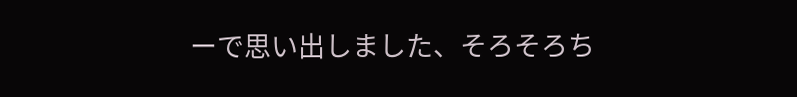ーで思い出しました、そろそろち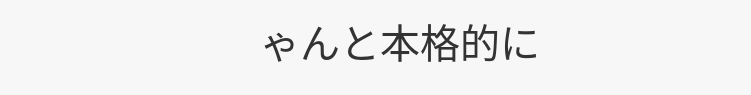ゃんと本格的に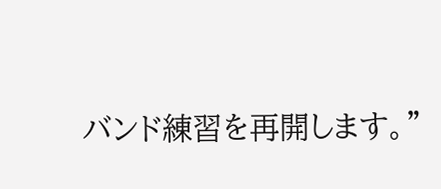バンド練習を再開します。”